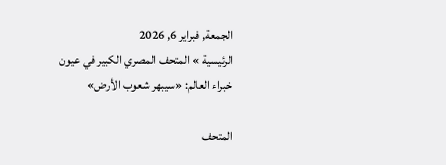الجمعة, فبراير 6, 2026
الرئيسية » المتحف المصري الكبير في عيون خبراء العالم: «سيبهر شعوب الأرض»

المتحف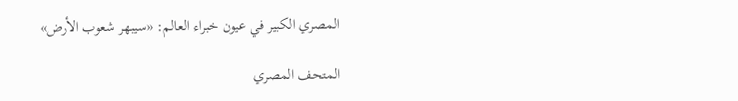المصري الكبير في عيون خبراء العالم: «سيبهر شعوب الأرض»

المتحف المصري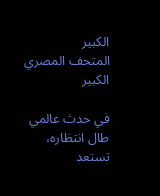الكبير
المتحف المصري الكبير

في حدث عالمي طال انتظاره، تستعد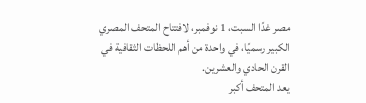مصر غدًا السبت، 1 نوفمبر، لافتتاح المتحف المصري الكبير رسميًا، في واحدة من أهم اللحظات الثقافية في القرن الحادي والعشرين.
يعد المتحف أكبر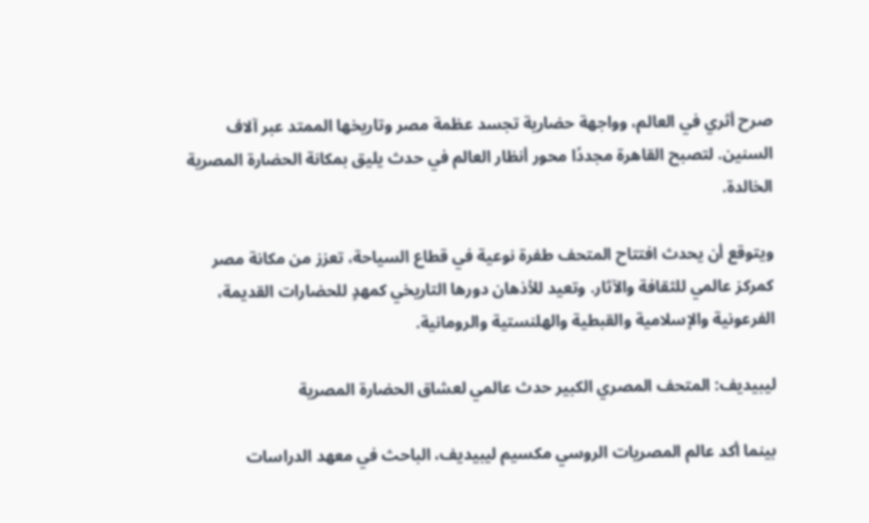صرح أثري في العالم، وواجهة حضارية تجسد عظمة مصر وتاريخها الممتد عبر آلاف السنين. لتصبح القاهرة مجددًا محور أنظار العالم في حدث يليق بمكانة الحضارة المصرية الخالدة.

ويتوقع أن يحدث افتتاح المتحف طفرة نوعية في قطاع السياحة، تعزز من مكانة مصر كمركز عالمي للثقافة والآثار. وتعيد للأذهان دورها التاريخي كمهدٍ للحضارات القديمة، الفرعونية والإسلامية والقبطية والهلنستية والرومانية.

ليبيديف: المتحف المصري الكبير حدث عالمي لعشاق الحضارة المصرية

بينما أكد عالم المصريات الروسي مكسيم ليبيديف، الباحث في معهد الدراسات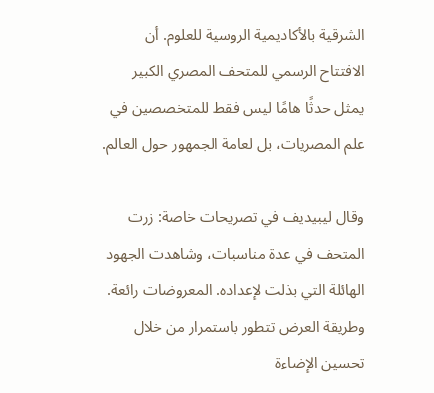الشرقية بالأكاديمية الروسية للعلوم. أن الافتتاح الرسمي للمتحف المصري الكبير يمثل حدثًا هامًا ليس فقط للمتخصصين في علم المصريات، بل لعامة الجمهور حول العالم.

وقال ليبيديف في تصريحات خاصة: زرت المتحف في عدة مناسبات، وشاهدت الجهود الهائلة التي بذلت لإعداده. المعروضات رائعة. وطريقة العرض تتطور باستمرار من خلال تحسين الإضاءة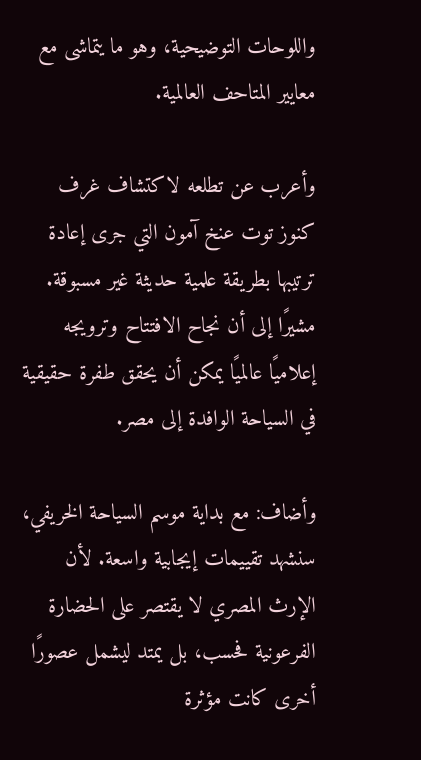واللوحات التوضيحية، وهو ما يتماشى مع معايير المتاحف العالمية.

وأعرب عن تطلعه لاكتشاف غرف كنوز توت عنخ آمون التي جرى إعادة ترتيبها بطريقة علمية حديثة غير مسبوقة. مشيرًا إلى أن نجاح الافتتاح وترويجه إعلاميًا عالميًا يمكن أن يحقق طفرة حقيقية في السياحة الوافدة إلى مصر.

وأضاف: مع بداية موسم السياحة الخريفي، سنشهد تقييمات إيجابية واسعة. لأن الإرث المصري لا يقتصر على الحضارة الفرعونية فحسب، بل يمتد ليشمل عصورًا أخرى كانت مؤثرة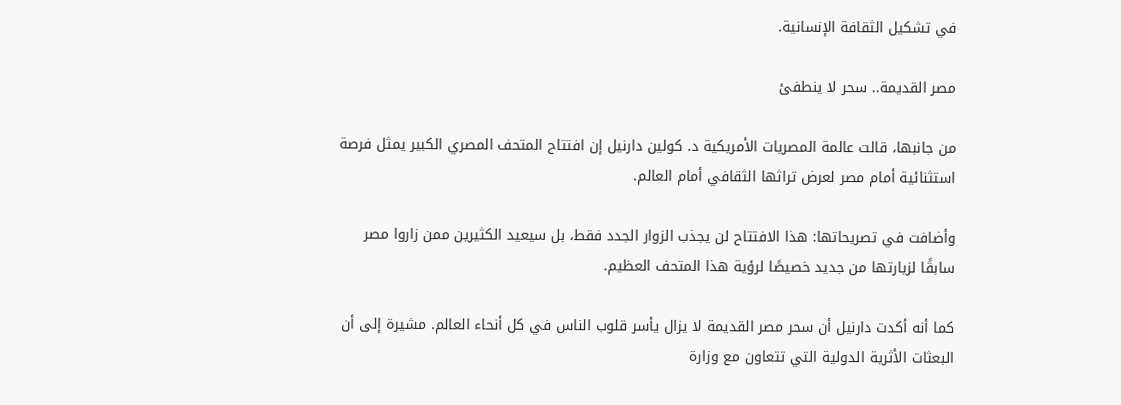في تشكيل الثقافة الإنسانية.

مصر القديمة.. سحر لا ينطفئ

من جانبها، قالت عالمة المصريات الأمريكية د. كولين دارنيل إن افتتاح المتحف المصري الكبير يمثل فرصة استثنائية أمام مصر لعرض تراثها الثقافي أمام العالم.

وأضافت في تصريحاتها: هذا الافتتاح لن يجذب الزوار الجدد فقط، بل سيعيد الكثيرين ممن زاروا مصر سابقًا لزيارتها من جديد خصيصًا لرؤية هذا المتحف العظيم.

كما أنه أكدت دارنيل أن سحر مصر القديمة لا يزال يأسر قلوب الناس في كل أنحاء العالم. مشيرة إلى أن البعثات الأثرية الدولية التي تتعاون مع وزارة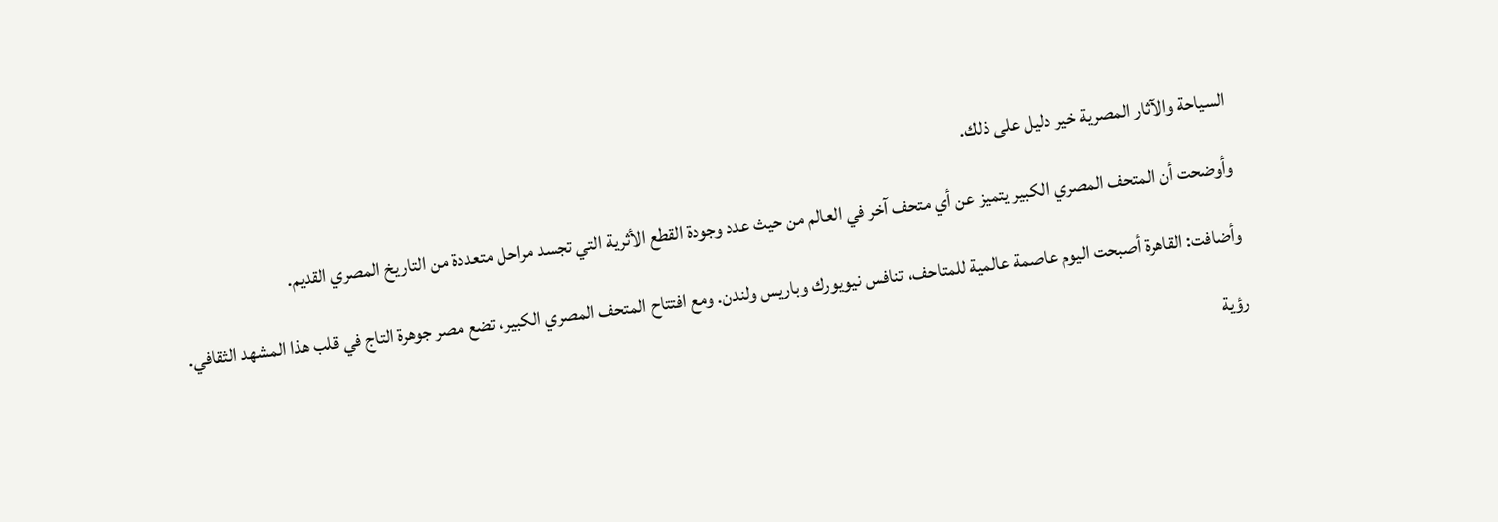السياحة والآثار المصرية خير دليل على ذلك.

وأوضحت أن المتحف المصري الكبير يتميز عن أي متحف آخر في العالم من حيث عدد وجودة القطع الأثرية التي تجسد مراحل متعددة من التاريخ المصري القديم.

وأضافت: القاهرة أصبحت اليوم عاصمة عالمية للمتاحف، تنافس نيويورك وباريس ولندن. ومع افتتاح المتحف المصري الكبير، تضع مصر جوهرة التاج في قلب هذا المشهد الثقافي.

رؤية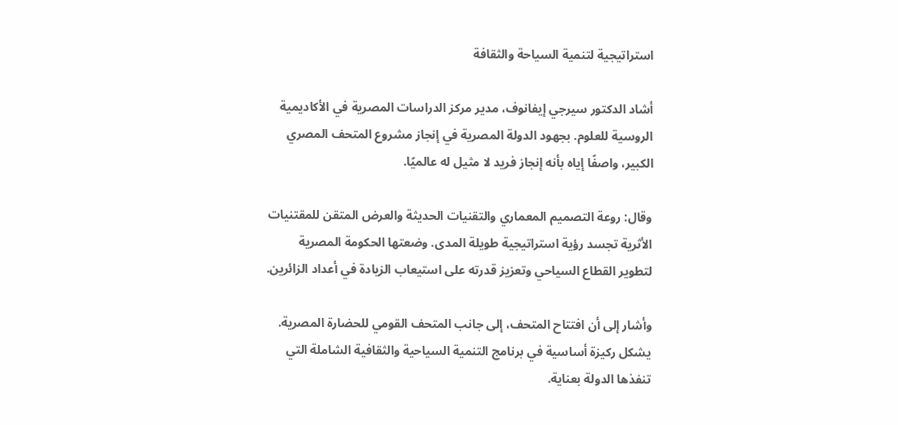استراتيجية لتنمية السياحة والثقافة

أشاد الدكتور سيرجي إيفانوف، مدير مركز الدراسات المصرية في الأكاديمية الروسية للعلوم. بجهود الدولة المصرية في إنجاز مشروع المتحف المصري الكبير، واصفًا إياه بأنه إنجاز فريد لا مثيل له عالميًا.

وقال: روعة التصميم المعماري والتقنيات الحديثة والعرض المتقن للمقتنيات الأثرية تجسد رؤية استراتيجية طويلة المدى. وضعتها الحكومة المصرية لتطوير القطاع السياحي وتعزيز قدرته على استيعاب الزيادة في أعداد الزائرين.

وأشار إلى أن افتتاح المتحف، إلى جانب المتحف القومي للحضارة المصرية. يشكل ركيزة أساسية في برنامج التنمية السياحية والثقافية الشاملة التي تنفذها الدولة بعناية.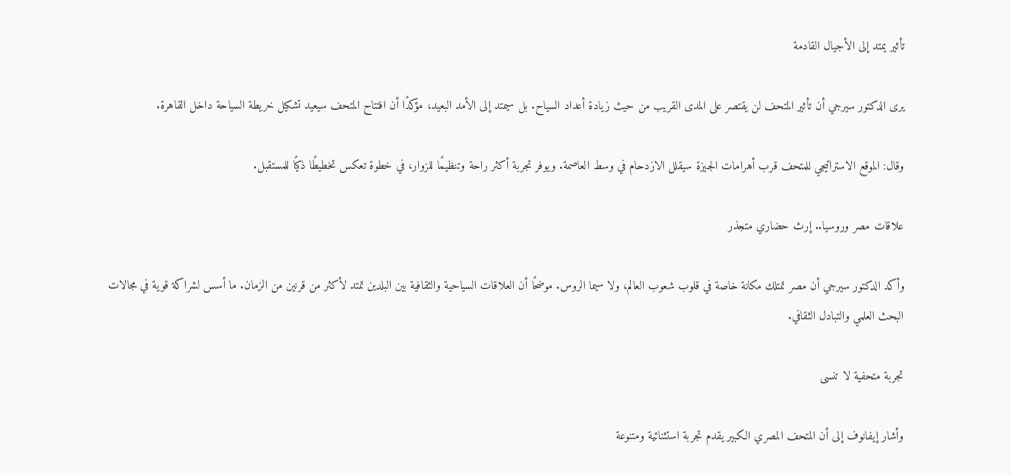تأثير يمتد إلى الأجيال القادمة

يرى الدكتور سيرجي أن تأثير المتحف لن يقتصر على المدى القريب من حيث زيادة أعداد السياح. بل سيمتد إلى الأمد البعيد، مؤكدًا أن افتتاح المتحف سيعيد تشكيل خريطة السياحة داخل القاهرة.

وقال: الموقع الاستراتيجي للمتحف قرب أهرامات الجيزة سيقلل الازدحام في وسط العاصمة. ويوفر تجربة أكثر راحة وتنظيمًا للزوار، في خطوة تعكس تخطيطًا ذكيًا للمستقبل.

علاقات مصر وروسيا.. إرث حضاري متجذر

وأكد الدكتور سيرجي أن مصر تمتلك مكانة خاصة في قلوب شعوب العالم، ولا سيما الروس. موضحًا أن العلاقات السياحية والثقافية بين البلدين تمتد لأكثر من قرنين من الزمان. ما أسس لشراكة قوية في مجالات البحث العلمي والتبادل الثقافي.

تجربة متحفية لا تنسى

وأشار إيفانوف إلى أن المتحف المصري الكبير يقدم تجربة استثنائية ومتنوعة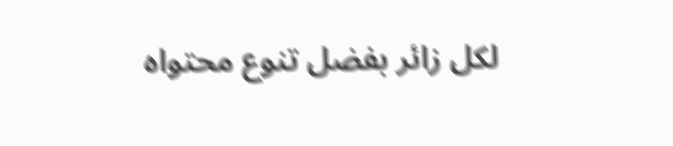لكل زائر بفضل تنوع محتواه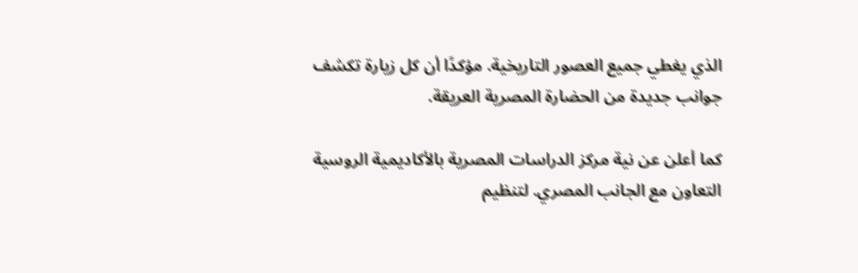الذي يغطي جميع العصور التاريخية. مؤكدًا أن كل زيارة تكشف جوانب جديدة من الحضارة المصرية العريقة.

كما أعلن عن نية مركز الدراسات المصرية بالأكاديمية الروسية التعاون مع الجانب المصري. لتنظيم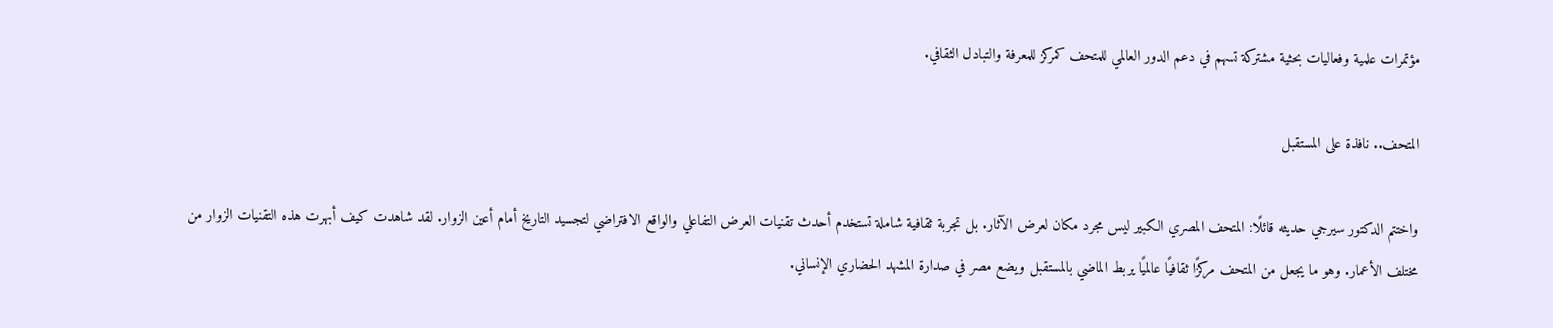مؤتمرات علمية وفعاليات بحثية مشتركة تسهم في دعم الدور العالمي للمتحف كمركز للمعرفة والتبادل الثقافي.

المتحف.. نافذة على المستقبل

واختتم الدكتور سيرجي حديثه قائلًا: المتحف المصري الكبير ليس مجرد مكان لعرض الآثار. بل تجربة ثقافية شاملة تستخدم أحدث تقنيات العرض التفاعلي والواقع الافتراضي لتجسيد التاريخ أمام أعين الزوار. لقد شاهدت كيف أبهرت هذه التقنيات الزوار من مختلف الأعمار. وهو ما يجعل من المتحف مركزًا ثقافيًا عالميًا يربط الماضي بالمستقبل ويضع مصر في صدارة المشهد الحضاري الإنساني.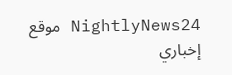NightlyNews24 موقع إخباري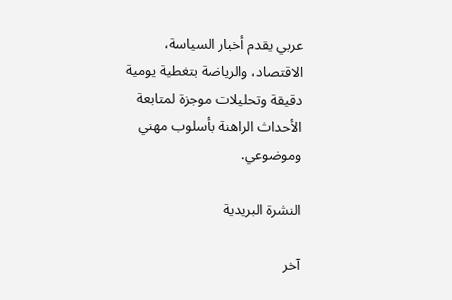عربي يقدم أخبار السياسة، الاقتصاد، والرياضة بتغطية يومية دقيقة وتحليلات موجزة لمتابعة الأحداث الراهنة بأسلوب مهني وموضوعي.

النشرة البريدية

آخر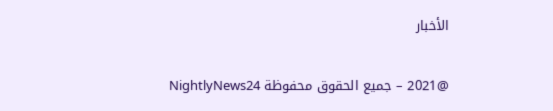الأخبار

@2021 – جميع الحقوق محفوظة NightlyNews24